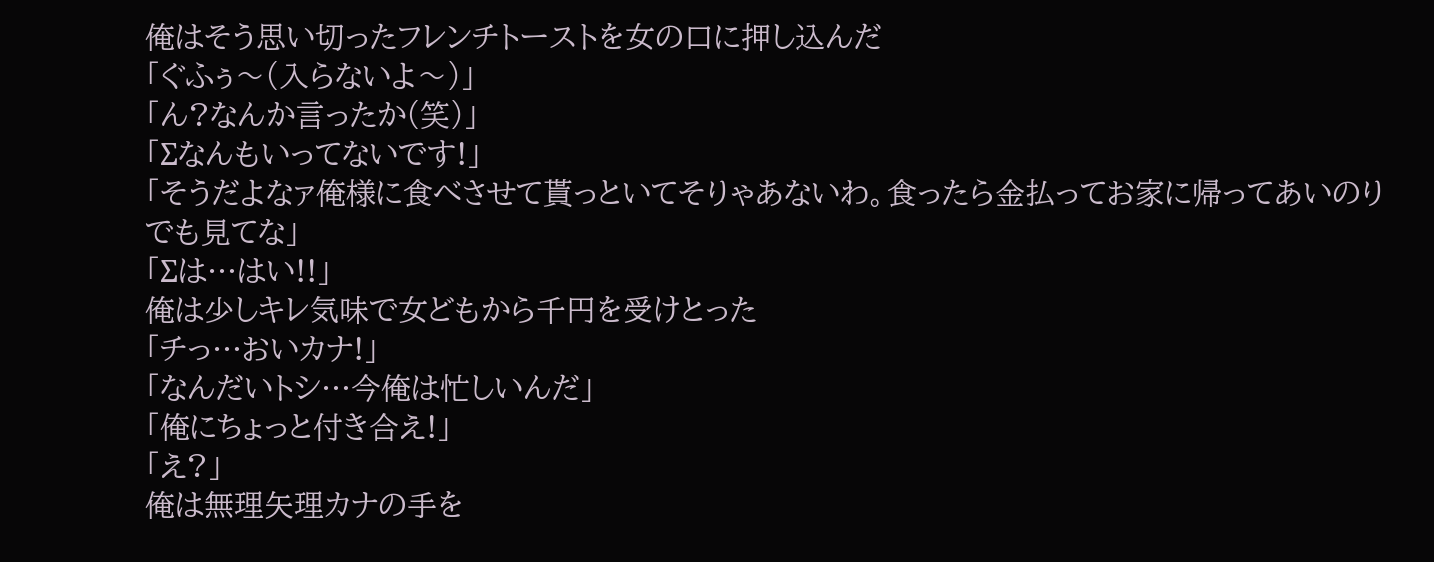俺はそう思い切ったフレンチトーストを女の口に押し込んだ
「ぐふぅ〜(入らないよ〜)」
「ん?なんか言ったか(笑)」
「Σなんもいってないです!」
「そうだよなァ俺様に食べさせて貰っといてそりゃあないわ。食ったら金払ってお家に帰ってあいのりでも見てな」
「Σは…はい!!」
俺は少しキレ気味で女どもから千円を受けとった
「チっ…おいカナ!」
「なんだいトシ…今俺は忙しいんだ」
「俺にちょっと付き合え!」
「え?」
俺は無理矢理カナの手を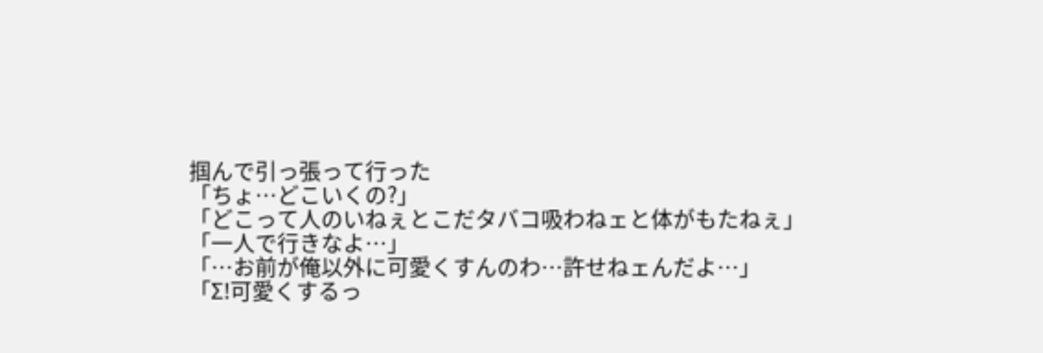掴んで引っ張って行った
「ちょ…どこいくの?」
「どこって人のいねぇとこだタバコ吸わねェと体がもたねぇ」
「一人で行きなよ…」
「…お前が俺以外に可愛くすんのわ…許せねェんだよ…」
「Σ!可愛くするっ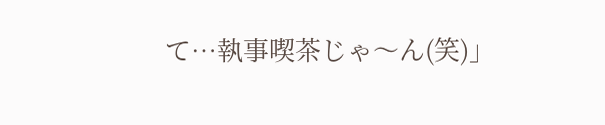て…執事喫茶じゃ〜ん(笑)」